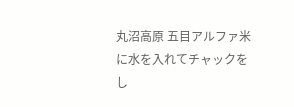丸沼高原 五目アルファ米に水を入れてチャックをし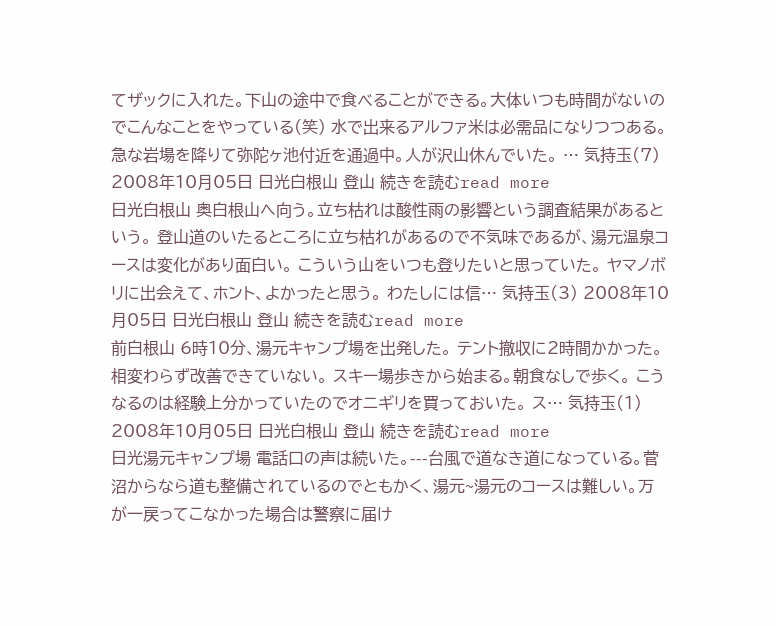てザックに入れた。下山の途中で食べることができる。大体いつも時間がないのでこんなことをやっている(笑) 水で出来るアルファ米は必需品になりつつある。 急な岩場を降りて弥陀ヶ池付近を通過中。人が沢山休んでいた。 … 気持玉(7) 2008年10月05日 日光白根山 登山 続きを読むread more
日光白根山 奥白根山へ向う。立ち枯れは酸性雨の影響という調査結果があるという。 登山道のいたるところに立ち枯れがあるので不気味であるが、湯元温泉コースは変化があり面白い。 こういう山をいつも登りたいと思っていた。 ヤマノボリに出会えて、ホント、よかったと思う。 わたしには信… 気持玉(3) 2008年10月05日 日光白根山 登山 続きを読むread more
前白根山 6時10分、湯元キャンプ場を出発した。 テント撤収に2時間かかった。 相変わらず改善できていない。 スキー場歩きから始まる。朝食なしで歩く。 こうなるのは経験上分かっていたのでオニギリを買っておいた。 ス… 気持玉(1) 2008年10月05日 日光白根山 登山 続きを読むread more
日光湯元キャンプ場 電話口の声は続いた。---台風で道なき道になっている。菅沼からなら道も整備されているのでともかく、湯元~湯元のコースは難しい。万が一戻ってこなかった場合は警察に届け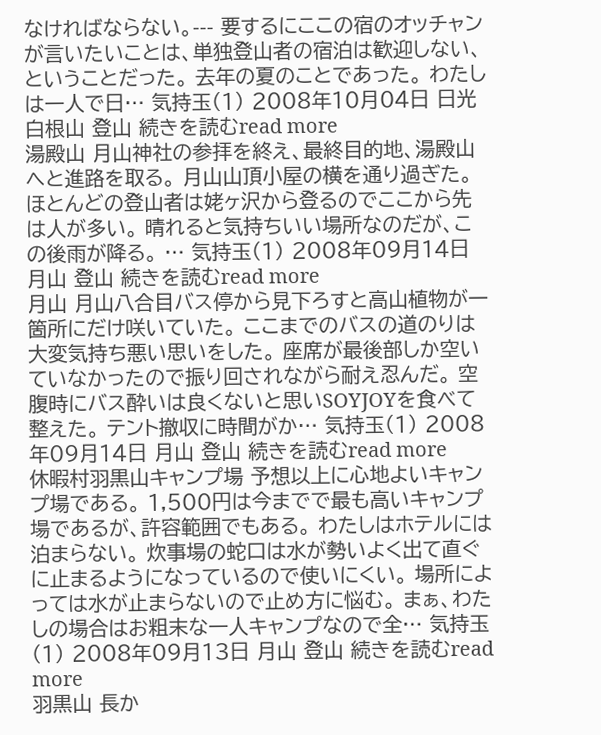なければならない。--- 要するにここの宿のオッチャンが言いたいことは、単独登山者の宿泊は歓迎しない、ということだった。 去年の夏のことであった。 わたしは一人で日… 気持玉(1) 2008年10月04日 日光白根山 登山 続きを読むread more
湯殿山 月山神社の参拝を終え、最終目的地、湯殿山へと進路を取る。 月山山頂小屋の横を通り過ぎた。 ほとんどの登山者は姥ヶ沢から登るのでここから先は人が多い。 晴れると気持ちいい場所なのだが、この後雨が降る。 … 気持玉(1) 2008年09月14日 月山 登山 続きを読むread more
月山 月山八合目バス停から見下ろすと高山植物が一箇所にだけ咲いていた。 ここまでのバスの道のりは大変気持ち悪い思いをした。 座席が最後部しか空いていなかったので振り回されながら耐え忍んだ。 空腹時にバス酔いは良くないと思いSOYJOYを食べて整えた。 テント撤収に時間がか… 気持玉(1) 2008年09月14日 月山 登山 続きを読むread more
休暇村羽黒山キャンプ場 予想以上に心地よいキャンプ場である。 1,500円は今までで最も高いキャンプ場であるが、許容範囲でもある。 わたしはホテルには泊まらない。 炊事場の蛇口は水が勢いよく出て直ぐに止まるようになっているので使いにくい。 場所によっては水が止まらないので止め方に悩む。 まぁ、わたしの場合はお粗末な一人キャンプなので全… 気持玉(1) 2008年09月13日 月山 登山 続きを読むread more
羽黒山 長か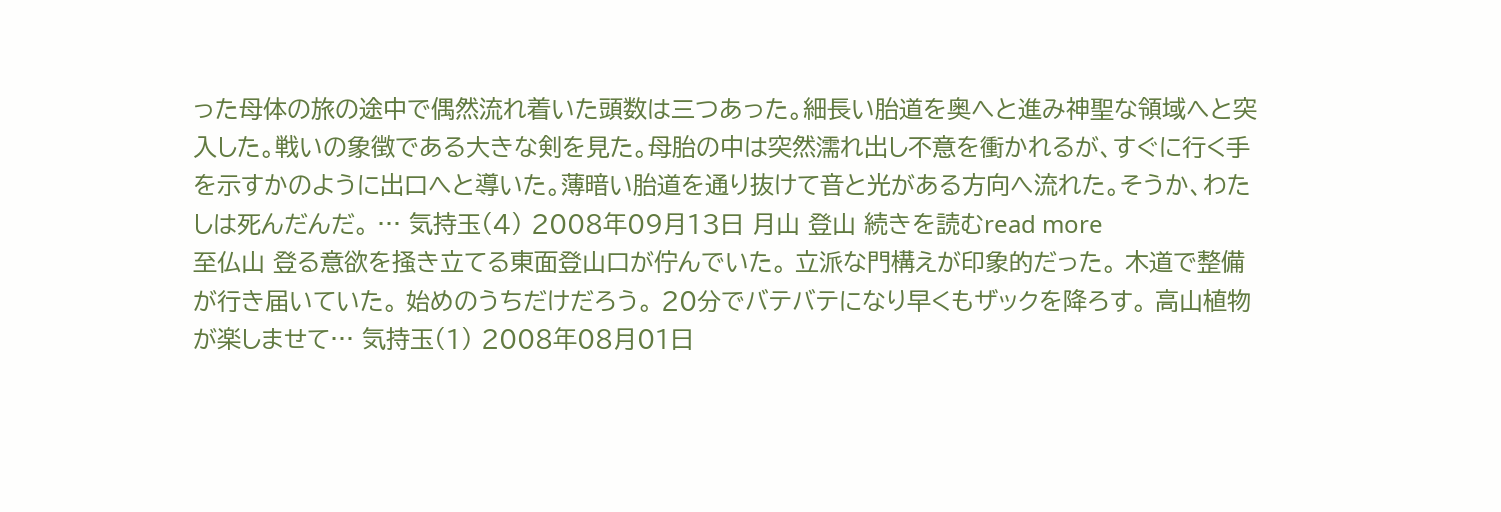った母体の旅の途中で偶然流れ着いた頭数は三つあった。細長い胎道を奥へと進み神聖な領域へと突入した。戦いの象徴である大きな剣を見た。母胎の中は突然濡れ出し不意を衝かれるが、すぐに行く手を示すかのように出口へと導いた。薄暗い胎道を通り抜けて音と光がある方向へ流れた。そうか、わたしは死んだんだ。 … 気持玉(4) 2008年09月13日 月山 登山 続きを読むread more
至仏山 登る意欲を掻き立てる東面登山口が佇んでいた。 立派な門構えが印象的だった。 木道で整備が行き届いていた。 始めのうちだけだろう。 20分でバテバテになり早くもザックを降ろす。 高山植物が楽しませて… 気持玉(1) 2008年08月01日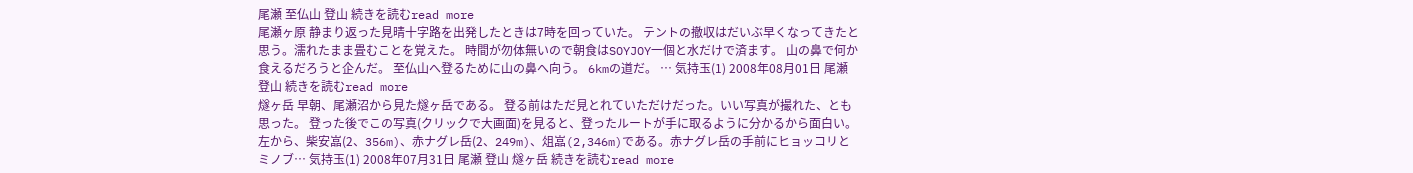尾瀬 至仏山 登山 続きを読むread more
尾瀬ヶ原 静まり返った見晴十字路を出発したときは7時を回っていた。 テントの撤収はだいぶ早くなってきたと思う。濡れたまま畳むことを覚えた。 時間が勿体無いので朝食はSOYJOY一個と水だけで済ます。 山の鼻で何か食えるだろうと企んだ。 至仏山へ登るために山の鼻へ向う。 6kmの道だ。 … 気持玉(1) 2008年08月01日 尾瀬 登山 続きを読むread more
燧ヶ岳 早朝、尾瀬沼から見た燧ヶ岳である。 登る前はただ見とれていただけだった。いい写真が撮れた、とも思った。 登った後でこの写真(クリックで大画面)を見ると、登ったルートが手に取るように分かるから面白い。 左から、柴安嵓(2、356m)、赤ナグレ岳(2、249m)、俎嵓(2,346m)である。赤ナグレ岳の手前にヒョッコリとミノブ… 気持玉(1) 2008年07月31日 尾瀬 登山 燧ヶ岳 続きを読むread more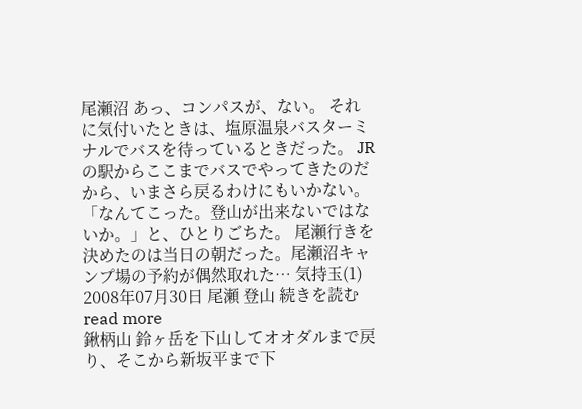尾瀬沼 あっ、コンパスが、ない。 それに気付いたときは、塩原温泉バスターミナルでバスを待っているときだった。 JRの駅からここまでバスでやってきたのだから、いまさら戻るわけにもいかない。 「なんてこった。登山が出来ないではないか。」と、ひとりごちた。 尾瀬行きを決めたのは当日の朝だった。尾瀬沼キャンプ場の予約が偶然取れた… 気持玉(1) 2008年07月30日 尾瀬 登山 続きを読むread more
鍬柄山 鈴ヶ岳を下山してオオダルまで戻り、そこから新坂平まで下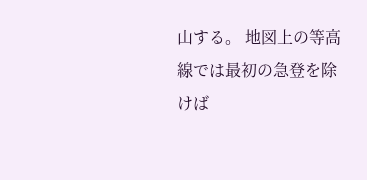山する。 地図上の等高線では最初の急登を除けば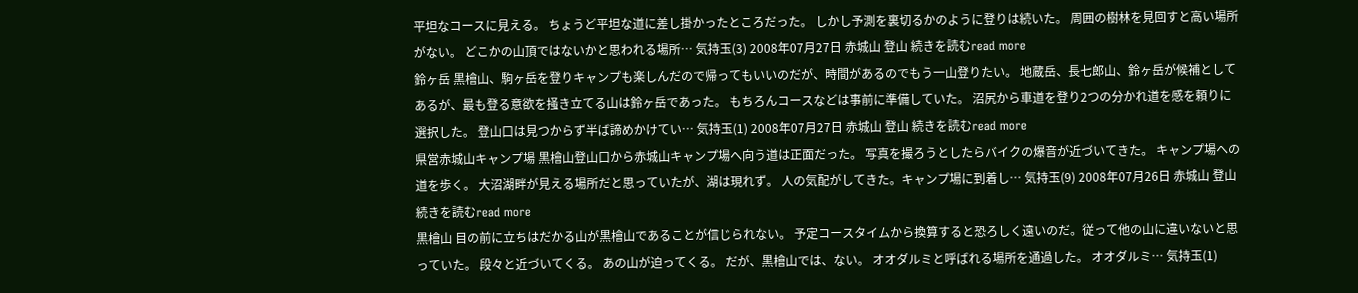平坦なコースに見える。 ちょうど平坦な道に差し掛かったところだった。 しかし予測を裏切るかのように登りは続いた。 周囲の樹林を見回すと高い場所がない。 どこかの山頂ではないかと思われる場所… 気持玉(3) 2008年07月27日 赤城山 登山 続きを読むread more
鈴ヶ岳 黒檜山、駒ヶ岳を登りキャンプも楽しんだので帰ってもいいのだが、時間があるのでもう一山登りたい。 地蔵岳、長七郎山、鈴ヶ岳が候補としてあるが、最も登る意欲を掻き立てる山は鈴ヶ岳であった。 もちろんコースなどは事前に準備していた。 沼尻から車道を登り2つの分かれ道を感を頼りに選択した。 登山口は見つからず半ば諦めかけてい… 気持玉(1) 2008年07月27日 赤城山 登山 続きを読むread more
県営赤城山キャンプ場 黒檜山登山口から赤城山キャンプ場へ向う道は正面だった。 写真を撮ろうとしたらバイクの爆音が近づいてきた。 キャンプ場への道を歩く。 大沼湖畔が見える場所だと思っていたが、湖は現れず。 人の気配がしてきた。キャンプ場に到着し… 気持玉(9) 2008年07月26日 赤城山 登山 続きを読むread more
黒檜山 目の前に立ちはだかる山が黒檜山であることが信じられない。 予定コースタイムから換算すると恐ろしく遠いのだ。従って他の山に違いないと思っていた。 段々と近づいてくる。 あの山が迫ってくる。 だが、黒檜山では、ない。 オオダルミと呼ばれる場所を通過した。 オオダルミ… 気持玉(1)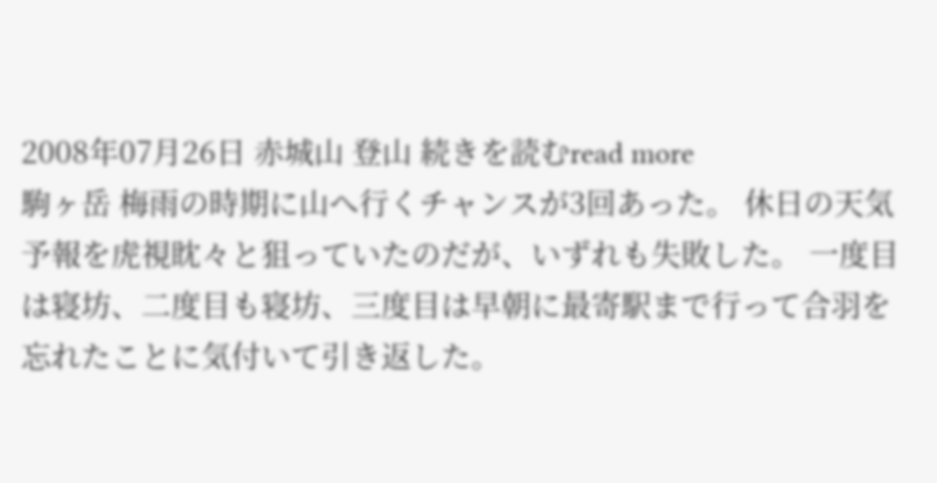2008年07月26日 赤城山 登山 続きを読むread more
駒ヶ岳 梅雨の時期に山へ行くチャンスが3回あった。 休日の天気予報を虎視眈々と狙っていたのだが、いずれも失敗した。 一度目は寝坊、二度目も寝坊、三度目は早朝に最寄駅まで行って合羽を忘れたことに気付いて引き返した。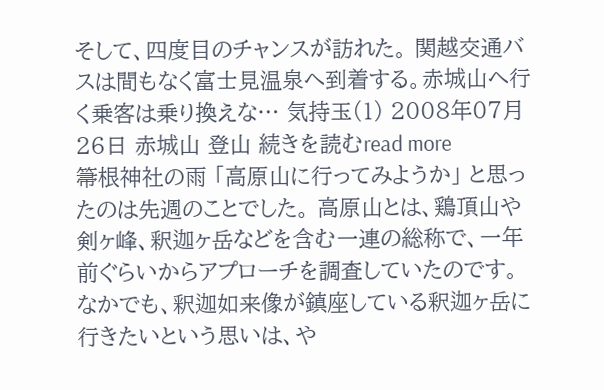そして、四度目のチャンスが訪れた。 関越交通バスは間もなく富士見温泉へ到着する。赤城山へ行く乗客は乗り換えな… 気持玉(1) 2008年07月26日 赤城山 登山 続きを読むread more
箒根神社の雨 「高原山に行ってみようか」 と思ったのは先週のことでした。 高原山とは、鶏頂山や剣ヶ峰、釈迦ヶ岳などを含む一連の総称で、一年前ぐらいからアプローチを調査していたのです。 なかでも、釈迦如来像が鎮座している釈迦ヶ岳に行きたいという思いは、や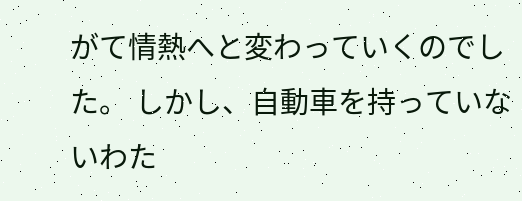がて情熱へと変わっていくのでした。 しかし、自動車を持っていないわた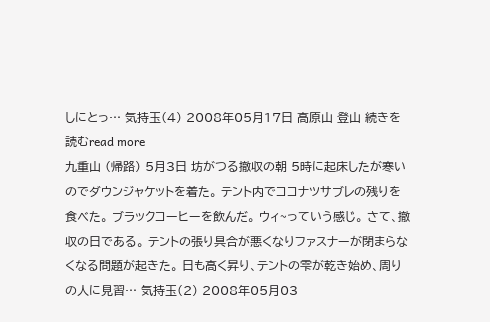しにとっ… 気持玉(4) 2008年05月17日 高原山 登山 続きを読むread more
九重山 (帰路) 5月3日 坊がつる撤収の朝 5時に起床したが寒いのでダウンジャケットを着た。 テント内でココナツサブレの残りを食べた。 ブラックコーヒーを飲んだ。 ウィ~っていう感じ。 さて、撤収の日である。 テントの張り具合が悪くなりファスナーが閉まらなくなる問題が起きた。 日も高く昇り、テントの雫が乾き始め、周りの人に見習… 気持玉(2) 2008年05月03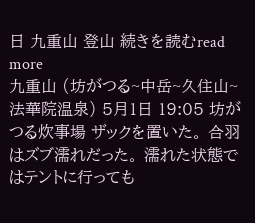日 九重山 登山 続きを読むread more
九重山 (坊がつる~中岳~久住山~法華院温泉) 5月1日 19:05 坊がつる炊事場 ザックを置いた。 合羽はズブ濡れだった。 濡れた状態ではテントに行っても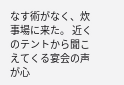なす術がなく、炊事場に来た。 近くのテントから聞こえてくる宴会の声が心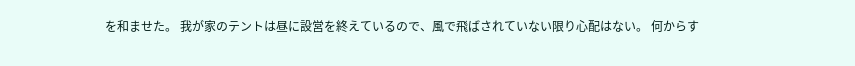を和ませた。 我が家のテントは昼に設営を終えているので、風で飛ばされていない限り心配はない。 何からす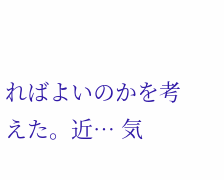ればよいのかを考えた。近… 気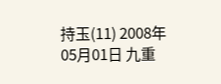持玉(11) 2008年05月01日 九重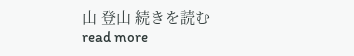山 登山 続きを読むread more